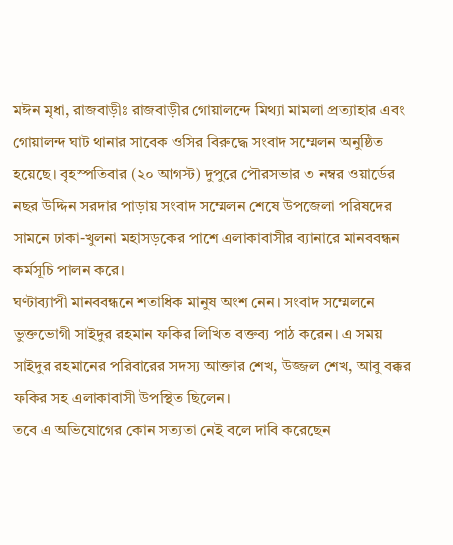মঈন মৃধা, রাজবাড়ীঃ রাজবাড়ীর গোয়ালন্দে মিথ্যা মামলা প্রত্যাহার এবং গোয়ালন্দ ঘাট থানার সাবেক ওসির বিরুদ্ধে সংবাদ সম্মেলন অনুষ্ঠিত হয়েছে। বৃহস্পতিবার (২০ আগস্ট) দুপুরে পৌরসভার ৩ নম্বর ওয়ার্ডের নছর উদ্দিন সরদার পাড়ায় সংবাদ সম্মেলন শেষে উপজেলা পরিষদের সামনে ঢাকা-খুলনা মহাসড়কের পাশে এলাকাবাসীর ব্যানারে মানববন্ধন কর্মসূচি পালন করে।
ঘণ্টাব্যাপী মানববন্ধনে শতাধিক মানুষ অংশ নেন। সংবাদ সম্মেলনে ভুক্তভোগী সাইদুর রহমান ফকির লিখিত বক্তব্য পাঠ করেন। এ সময় সাইদুর রহমানের পরিবারের সদস্য আক্তার শেখ, উজ্জল শেখ, আবু বক্কর ফকির সহ এলাকাবাসী উপস্থিত ছিলেন।
তবে এ অভিযোগের কোন সত্যতা নেই বলে দাবি করেছেন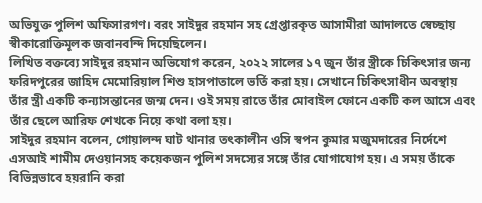অভিযুক্ত পুলিশ অফিসারগণ। বরং সাইদুর রহমান সহ গ্রেপ্তারকৃত আসামীরা আদালতে স্বেচ্ছায় স্বীকারোক্তিমূলক জবানবন্দি দিয়েছিলেন।
লিখিত বক্তব্যে সাইদুর রহমান অভিযোগ করেন, ২০২২ সালের ১৭ জুন তাঁর স্ত্রীকে চিকিৎসার জন্য ফরিদপুরের জাহিদ মেমোরিয়াল শিশু হাসপাতালে ভর্তি করা হয়। সেখানে চিকিৎসাধীন অবস্থায় তাঁর স্ত্রী একটি কন্যাসন্তানের জন্ম দেন। ওই সময় রাতে তাঁর মোবাইল ফোনে একটি কল আসে এবং তাঁর ছেলে আরিফ শেখকে নিয়ে কথা বলা হয়।
সাইদুর রহমান বলেন, গোয়ালন্দ ঘাট থানার তৎকালীন ওসি স্বপন কুমার মজুমদারের নির্দেশে এসআই শামীম দেওয়ানসহ কয়েকজন পুলিশ সদস্যের সঙ্গে তাঁর যোগাযোগ হয়। এ সময় তাঁকে বিভিন্নভাবে হয়রানি করা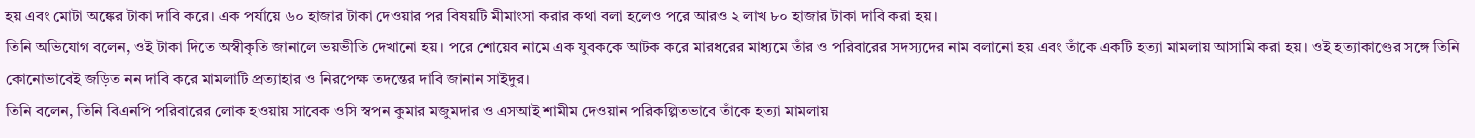হয় এবং মোটা অঙ্কের টাকা দাবি করে। এক পর্যায়ে ৬০ হাজার টাকা দেওয়ার পর বিষয়টি মীমাংসা করার কথা বলা হলেও পরে আরও ২ লাখ ৮০ হাজার টাকা দাবি করা হয়।
তিনি অভিযোগ বলেন, ওই টাকা দিতে অস্বীকৃতি জানালে ভয়ভীতি দেখানো হয়। পরে শোয়েব নামে এক যুবককে আটক করে মারধরের মাধ্যমে তাঁর ও পরিবারের সদস্যদের নাম বলানো হয় এবং তাঁকে একটি হত্যা মামলায় আসামি করা হয়। ওই হত্যাকাণ্ডের সঙ্গে তিনি কোনোভাবেই জড়িত নন দাবি করে মামলাটি প্রত্যাহার ও নিরপেক্ষ তদন্তের দাবি জানান সাইদুর।
তিনি বলেন, তিনি বিএনপি পরিবারের লোক হওয়ায় সাবেক ওসি স্বপন কুমার মজুমদার ও এসআই শামীম দেওয়ান পরিকল্পিতভাবে তাঁকে হত্যা মামলায়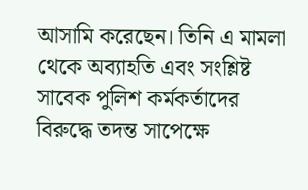আসামি করেছেন। তিনি এ মামলা থেকে অব্যাহতি এবং সংশ্লিষ্ট সাবেক পুলিশ কর্মকর্তাদের বিরুদ্ধে তদন্ত সাপেক্ষে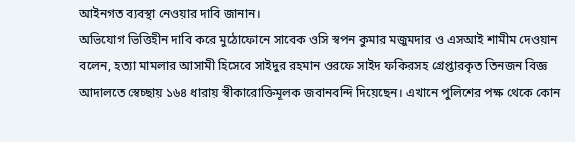আইনগত ব্যবস্থা নেওয়ার দাবি জানান।
অভিযোগ ভিত্তিহীন দাবি করে মুঠোফোনে সাবেক ওসি স্বপন কুমার মজুমদার ও এসআই শামীম দেওয়ান বলেন, হত্যা মামলার আসামী হিসেবে সাইদুর রহমান ওরফে সাইদ ফকিরসহ গ্রেপ্তারকৃত তিনজন বিজ্ঞ আদালতে স্বেচ্ছায় ১৬৪ ধারায় স্বীকারোক্তিমূলক জবানবন্দি দিয়েছেন। এখানে পুলিশের পক্ষ থেকে কোন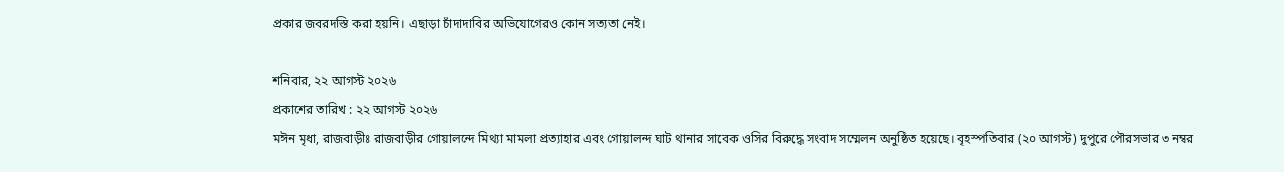প্রকার জবরদস্তি করা হয়নি। এছাড়া চাঁদাদাবির অভিযোগেরও কোন সত্যতা নেই।

শনিবার, ২২ আগস্ট ২০২৬
প্রকাশের তারিখ : ২২ আগস্ট ২০২৬
মঈন মৃধা, রাজবাড়ীঃ রাজবাড়ীর গোয়ালন্দে মিথ্যা মামলা প্রত্যাহার এবং গোয়ালন্দ ঘাট থানার সাবেক ওসির বিরুদ্ধে সংবাদ সম্মেলন অনুষ্ঠিত হয়েছে। বৃহস্পতিবার (২০ আগস্ট) দুপুরে পৌরসভার ৩ নম্বর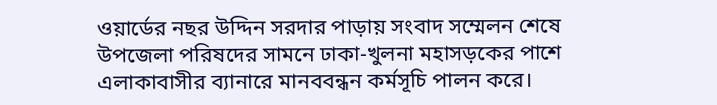ওয়ার্ডের নছর উদ্দিন সরদার পাড়ায় সংবাদ সম্মেলন শেষে উপজেলা পরিষদের সামনে ঢাকা-খুলনা মহাসড়কের পাশে এলাকাবাসীর ব্যানারে মানববন্ধন কর্মসূচি পালন করে।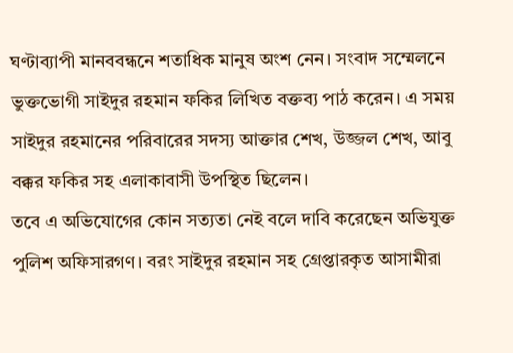ঘণ্টাব্যাপী মানববন্ধনে শতাধিক মানুষ অংশ নেন। সংবাদ সম্মেলনে ভুক্তভোগী সাইদুর রহমান ফকির লিখিত বক্তব্য পাঠ করেন। এ সময় সাইদুর রহমানের পরিবারের সদস্য আক্তার শেখ, উজ্জল শেখ, আবু বক্কর ফকির সহ এলাকাবাসী উপস্থিত ছিলেন।
তবে এ অভিযোগের কোন সত্যতা নেই বলে দাবি করেছেন অভিযুক্ত পুলিশ অফিসারগণ। বরং সাইদুর রহমান সহ গ্রেপ্তারকৃত আসামীরা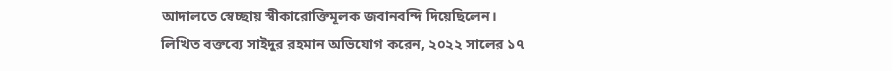আদালতে স্বেচ্ছায় স্বীকারোক্তিমূলক জবানবন্দি দিয়েছিলেন।
লিখিত বক্তব্যে সাইদুর রহমান অভিযোগ করেন, ২০২২ সালের ১৭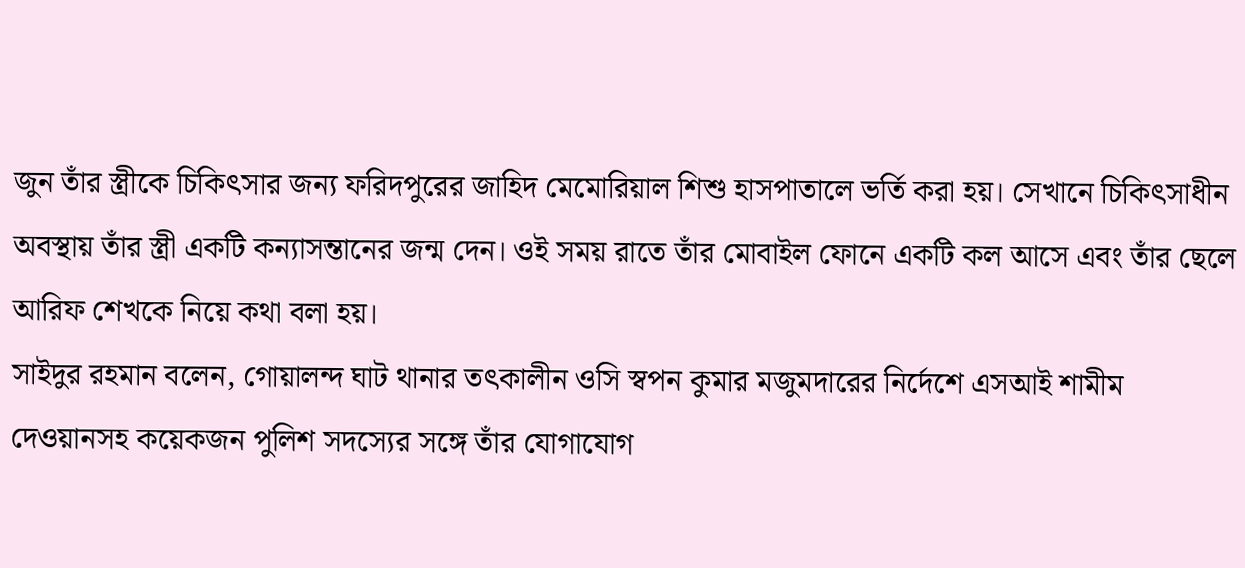জুন তাঁর স্ত্রীকে চিকিৎসার জন্য ফরিদপুরের জাহিদ মেমোরিয়াল শিশু হাসপাতালে ভর্তি করা হয়। সেখানে চিকিৎসাধীন অবস্থায় তাঁর স্ত্রী একটি কন্যাসন্তানের জন্ম দেন। ওই সময় রাতে তাঁর মোবাইল ফোনে একটি কল আসে এবং তাঁর ছেলে আরিফ শেখকে নিয়ে কথা বলা হয়।
সাইদুর রহমান বলেন, গোয়ালন্দ ঘাট থানার তৎকালীন ওসি স্বপন কুমার মজুমদারের নির্দেশে এসআই শামীম দেওয়ানসহ কয়েকজন পুলিশ সদস্যের সঙ্গে তাঁর যোগাযোগ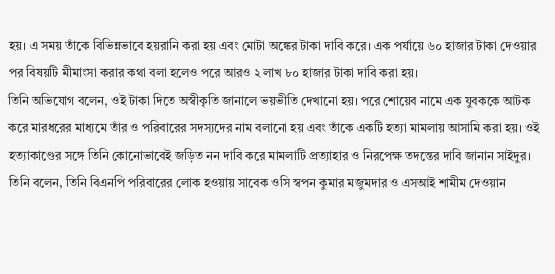হয়। এ সময় তাঁকে বিভিন্নভাবে হয়রানি করা হয় এবং মোটা অঙ্কের টাকা দাবি করে। এক পর্যায়ে ৬০ হাজার টাকা দেওয়ার পর বিষয়টি মীমাংসা করার কথা বলা হলেও পরে আরও ২ লাখ ৮০ হাজার টাকা দাবি করা হয়।
তিনি অভিযোগ বলেন, ওই টাকা দিতে অস্বীকৃতি জানালে ভয়ভীতি দেখানো হয়। পরে শোয়েব নামে এক যুবককে আটক করে মারধরের মাধ্যমে তাঁর ও পরিবারের সদস্যদের নাম বলানো হয় এবং তাঁকে একটি হত্যা মামলায় আসামি করা হয়। ওই হত্যাকাণ্ডের সঙ্গে তিনি কোনোভাবেই জড়িত নন দাবি করে মামলাটি প্রত্যাহার ও নিরপেক্ষ তদন্তের দাবি জানান সাইদুর।
তিনি বলেন, তিনি বিএনপি পরিবারের লোক হওয়ায় সাবেক ওসি স্বপন কুমার মজুমদার ও এসআই শামীম দেওয়ান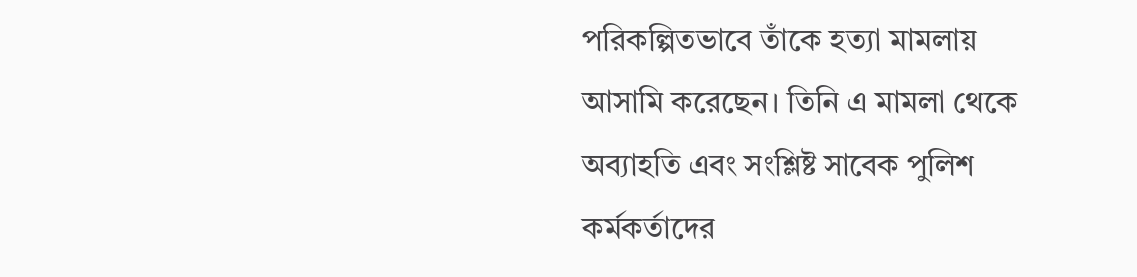পরিকল্পিতভাবে তাঁকে হত্যা মামলায় আসামি করেছেন। তিনি এ মামলা থেকে অব্যাহতি এবং সংশ্লিষ্ট সাবেক পুলিশ কর্মকর্তাদের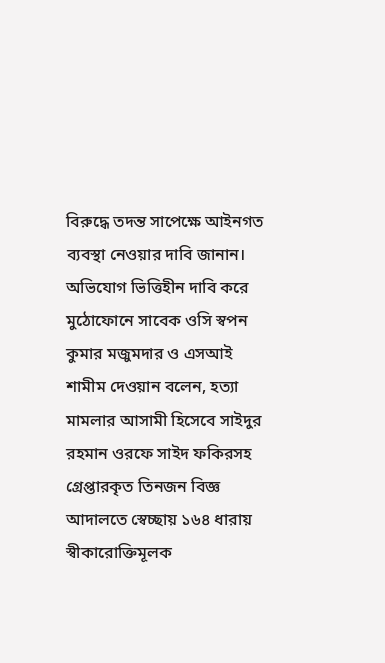বিরুদ্ধে তদন্ত সাপেক্ষে আইনগত ব্যবস্থা নেওয়ার দাবি জানান।
অভিযোগ ভিত্তিহীন দাবি করে মুঠোফোনে সাবেক ওসি স্বপন কুমার মজুমদার ও এসআই শামীম দেওয়ান বলেন, হত্যা মামলার আসামী হিসেবে সাইদুর রহমান ওরফে সাইদ ফকিরসহ গ্রেপ্তারকৃত তিনজন বিজ্ঞ আদালতে স্বেচ্ছায় ১৬৪ ধারায় স্বীকারোক্তিমূলক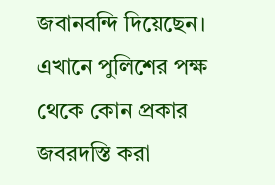জবানবন্দি দিয়েছেন। এখানে পুলিশের পক্ষ থেকে কোন প্রকার জবরদস্তি করা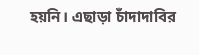হয়নি। এছাড়া চাঁদাদাবির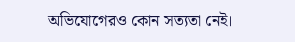অভিযোগেরও কোন সত্যতা নেই।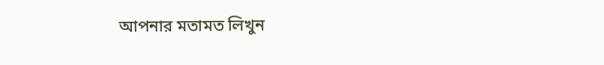আপনার মতামত লিখুন